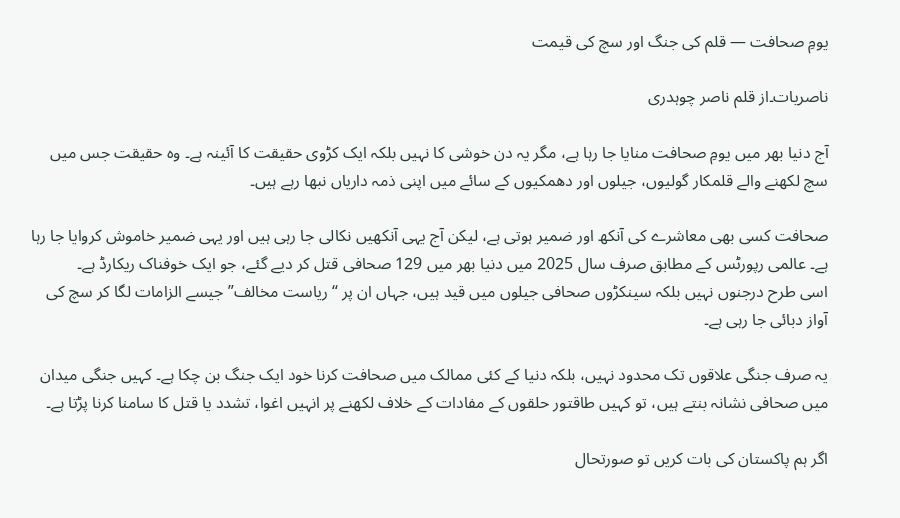یومِ صحافت — قلم کی جنگ اور سچ کی قیمت

ناصریات۔از قلم ناصر چوہدری

آج دنیا بھر میں یومِ صحافت منایا جا رہا ہے، مگر یہ دن خوشی کا نہیں بلکہ ایک کڑوی حقیقت کا آئینہ ہے۔ وہ حقیقت جس میں سچ لکھنے والے قلمکار گولیوں، جیلوں اور دھمکیوں کے سائے میں اپنی ذمہ داریاں نبھا رہے ہیں۔

صحافت کسی بھی معاشرے کی آنکھ اور ضمیر ہوتی ہے، لیکن آج یہی آنکھیں نکالی جا رہی ہیں اور یہی ضمیر خاموش کروایا جا رہا ہے۔ عالمی رپورٹس کے مطابق صرف سال 2025 میں دنیا بھر میں 129 صحافی قتل کر دیے گئے، جو ایک خوفناک ریکارڈ ہے۔
اسی طرح درجنوں نہیں بلکہ سینکڑوں صحافی جیلوں میں قید ہیں، جہاں ان پر “ریاست مخالف” جیسے الزامات لگا کر سچ کی آواز دبائی جا رہی ہے۔

یہ صرف جنگی علاقوں تک محدود نہیں، بلکہ دنیا کے کئی ممالک میں صحافت کرنا خود ایک جنگ بن چکا ہے۔ کہیں جنگی میدان میں صحافی نشانہ بنتے ہیں، تو کہیں طاقتور حلقوں کے مفادات کے خلاف لکھنے پر انہیں اغوا، تشدد یا قتل کا سامنا کرنا پڑتا ہے۔

اگر ہم پاکستان کی بات کریں تو صورتحال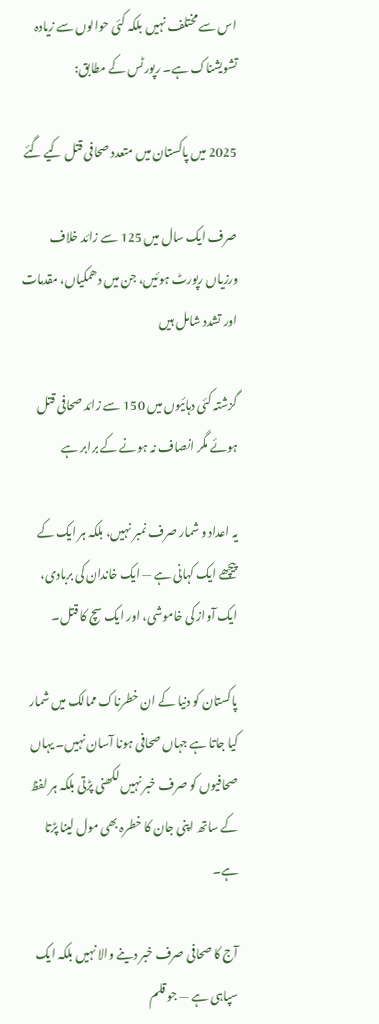اس سے مختلف نہیں بلکہ کئی حوالوں سے زیادہ تشویشناک ہے۔ رپورٹس کے مطابق:

2025 میں پاکستان میں متعدد صحافی قتل کیے گئے

صرف ایک سال میں 125 سے زائد خلاف ورزیاں رپورٹ ہوئیں، جن میں دھمکیاں، مقدمات اور تشدد شامل ہیں

گزشتہ کئی دہائیوں میں 150 سے زائد صحافی قتل ہوئے مگر انصاف نہ ہونے کے برابر ہے

یہ اعداد و شمار صرف نمبر نہیں، بلکہ ہر ایک کے پیچھے ایک کہانی ہے — ایک خاندان کی بربادی، ایک آواز کی خاموشی، اور ایک سچ کا قتل۔

پاکستان کو دنیا کے ان خطرناک ممالک میں شمار کیا جاتا ہے جہاں صحافی ہونا آسان نہیں۔ یہاں صحافیوں کو صرف خبر نہیں لکھنی پڑتی بلکہ ہر لفظ کے ساتھ اپنی جان کا خطرہ بھی مول لینا پڑتا ہے۔

آج کا صحافی صرف خبر دینے والا نہیں بلکہ ایک سپاہی ہے — جو قلم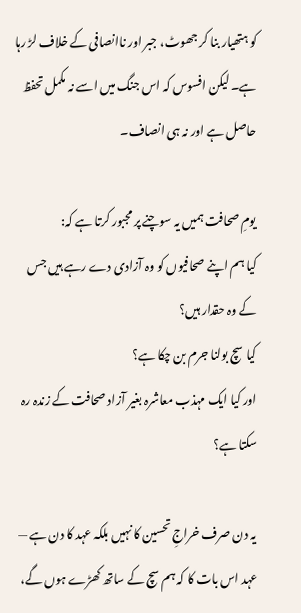کو ہتھیار بنا کر جھوٹ، جبر اور ناانصافی کے خلاف لڑ رہا ہے۔ لیکن افسوس کہ اس جنگ میں اسے نہ مکمل تحفظ حاصل ہے اور نہ ہی انصاف۔

یومِ صحافت ہمیں یہ سوچنے پر مجبور کرتا ہے کہ:
کیا ہم اپنے صحافیوں کو وہ آزادی دے رہے ہیں جس کے وہ حقدار ہیں؟
کیا سچ بولنا جرم بن چکا ہے؟
اور کیا ایک مہذب معاشرہ بغیر آزاد صحافت کے زندہ رہ سکتا ہے؟

یہ دن صرف خراجِ تحسین کا نہیں بلکہ عہد کا دن ہے —
عہد اس بات کا کہ ہم سچ کے ساتھ کھڑے ہوں گے،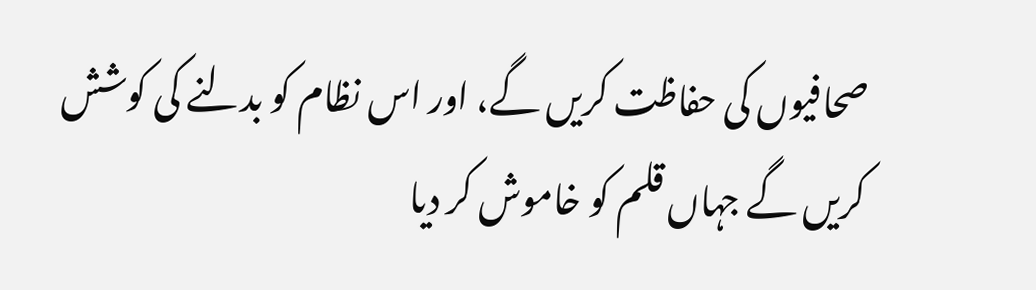صحافیوں کی حفاظت کریں گے، اور اس نظام کو بدلنے کی کوشش کریں گے جہاں قلم کو خاموش کر دیا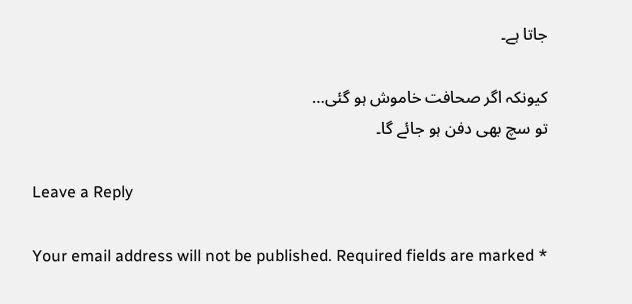جاتا ہے۔

کیونکہ اگر صحافت خاموش ہو گئی…
تو سچ بھی دفن ہو جائے گا۔

Leave a Reply

Your email address will not be published. Required fields are marked *